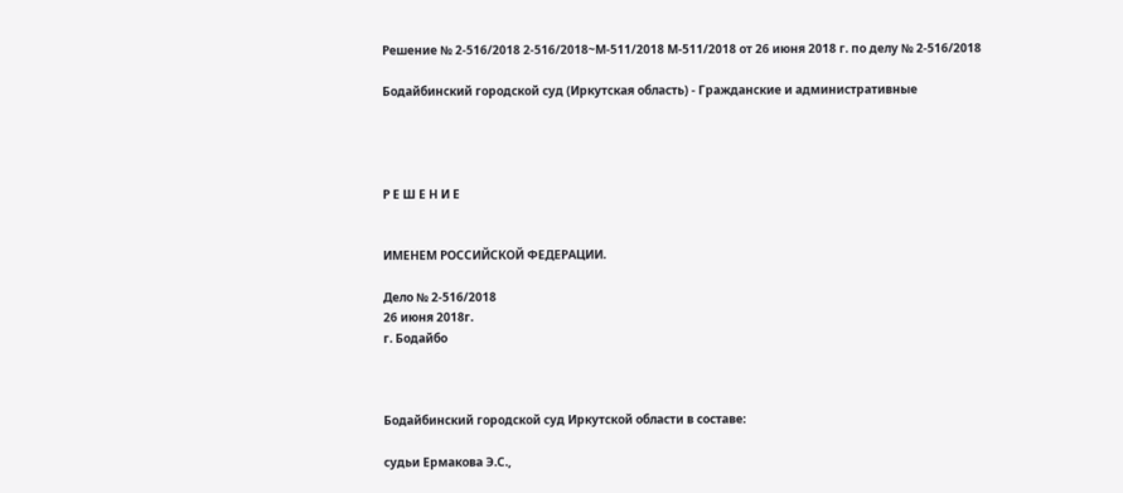Решение № 2-516/2018 2-516/2018~М-511/2018 М-511/2018 от 26 июня 2018 г. по делу № 2-516/2018

Бодайбинский городской суд (Иркутская область) - Гражданские и административные




Р Е Ш Е Н И Е


ИМЕНЕМ РОССИЙСКОЙ ФЕДЕРАЦИИ.

Дело № 2-516/2018
26 июня 2018г.
г. Бодайбо



Бодайбинский городской суд Иркутской области в составе:

судьи Ермакова Э.С.,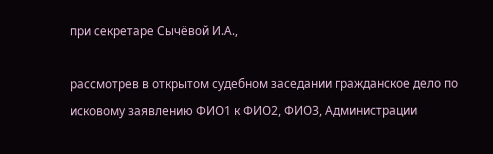при секретаре Сычёвой И.А.,

рассмотрев в открытом судебном заседании гражданское дело по исковому заявлению ФИО1 к ФИО2, ФИО3, Администрации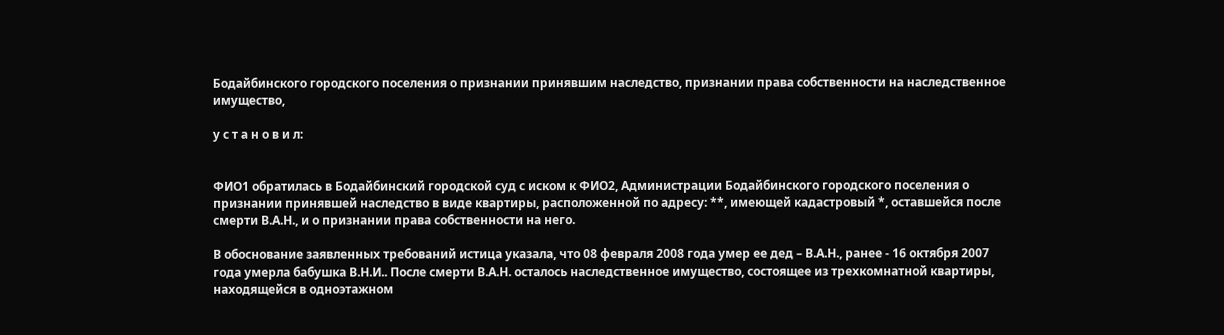Бодайбинского городского поселения о признании принявшим наследство, признании права собственности на наследственное имущество,

у с т а н о в и л:


ФИО1 обратилась в Бодайбинский городской суд с иском к ФИО2, Администрации Бодайбинского городского поселения о признании принявшей наследство в виде квартиры, расположенной по адресу: **, имеющей кадастровый *, оставшейся после смерти В.А.Н., и о признании права собственности на него.

В обоснование заявленных требований истица указала, что 08 февраля 2008 года умер ее дед – В.А.Н., ранее - 16 октября 2007 года умерла бабушка В.Н.И.. После смерти В.А.Н. осталось наследственное имущество, состоящее из трехкомнатной квартиры, находящейся в одноэтажном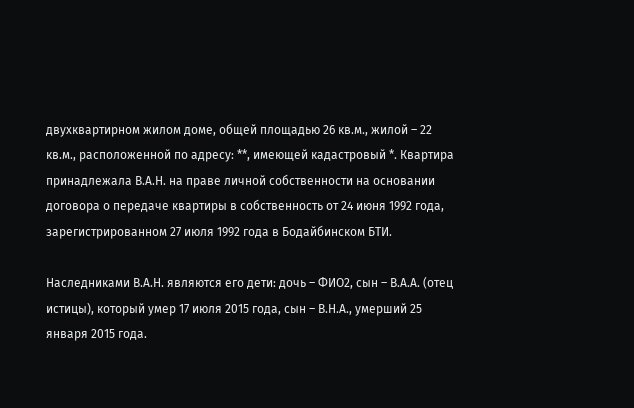двухквартирном жилом доме, общей площадью 26 кв.м., жилой – 22 кв.м., расположенной по адресу: **, имеющей кадастровый *. Квартира принадлежала В.А.Н. на праве личной собственности на основании договора о передаче квартиры в собственность от 24 июня 1992 года, зарегистрированном 27 июля 1992 года в Бодайбинском БТИ.

Наследниками В.А.Н. являются его дети: дочь – ФИО2, сын – В.А.А. (отец истицы), который умер 17 июля 2015 года, сын – В.Н.А., умерший 25 января 2015 года.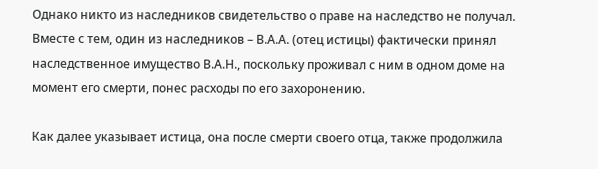Однако никто из наследников свидетельство о праве на наследство не получал. Вместе с тем, один из наследников – В.А.А. (отец истицы) фактически принял наследственное имущество В.А.Н., поскольку проживал с ним в одном доме на момент его смерти, понес расходы по его захоронению.

Как далее указывает истица, она после смерти своего отца, также продолжила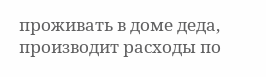проживать в доме деда, производит расходы по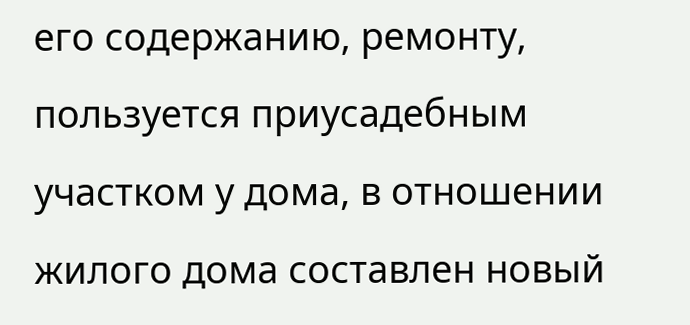его содержанию, ремонту, пользуется приусадебным участком у дома, в отношении жилого дома составлен новый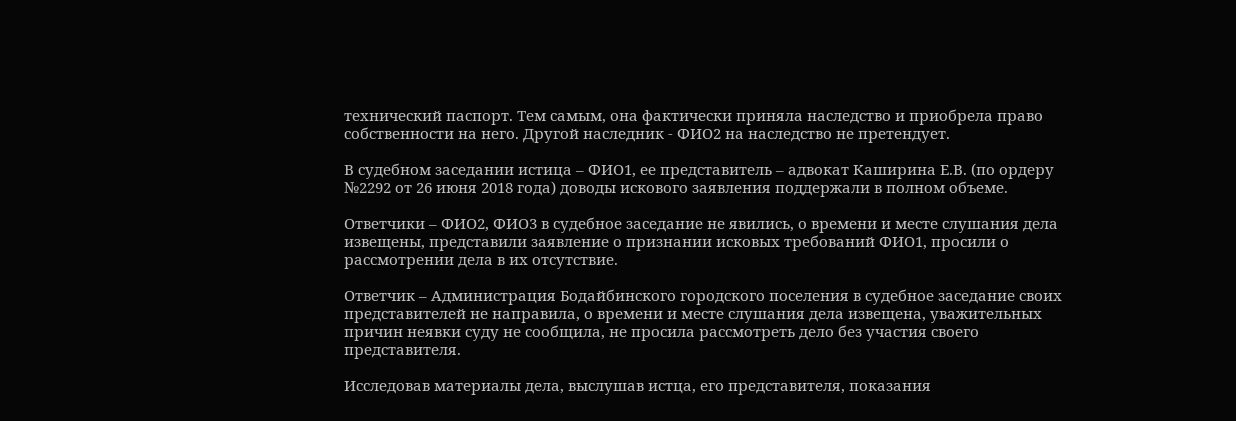технический паспорт. Тем самым, она фактически приняла наследство и приобрела право собственности на него. Другой наследник - ФИО2 на наследство не претендует.

В судебном заседании истица – ФИО1, ее представитель – адвокат Каширина Е.В. (по ордеру №2292 от 26 июня 2018 года) доводы искового заявления поддержали в полном объеме.

Ответчики – ФИО2, ФИО3 в судебное заседание не явились, о времени и месте слушания дела извещены, представили заявление о признании исковых требований ФИО1, просили о рассмотрении дела в их отсутствие.

Ответчик – Администрация Бодайбинского городского поселения в судебное заседание своих представителей не направила, о времени и месте слушания дела извещена, уважительных причин неявки суду не сообщила, не просила рассмотреть дело без участия своего представителя.

Исследовав материалы дела, выслушав истца, его представителя, показания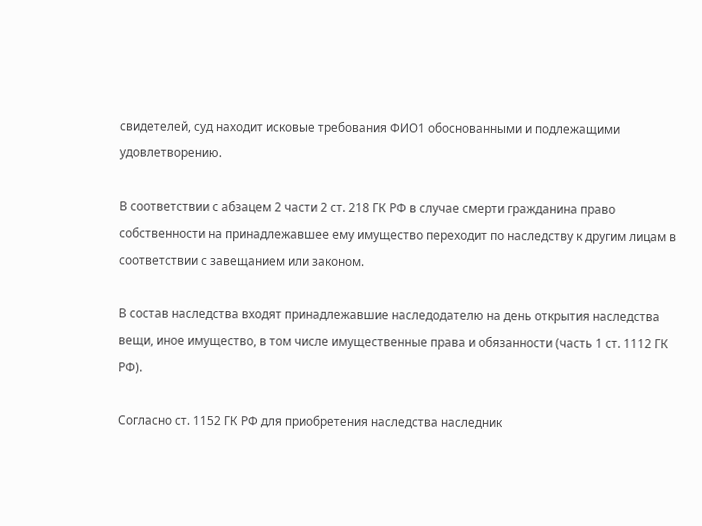свидетелей, суд находит исковые требования ФИО1 обоснованными и подлежащими удовлетворению.

В соответствии с абзацем 2 части 2 ст. 218 ГК РФ в случае смерти гражданина право собственности на принадлежавшее ему имущество переходит по наследству к другим лицам в соответствии с завещанием или законом.

В состав наследства входят принадлежавшие наследодателю на день открытия наследства вещи, иное имущество, в том числе имущественные права и обязанности (часть 1 ст. 1112 ГК РФ).

Согласно ст. 1152 ГК РФ для приобретения наследства наследник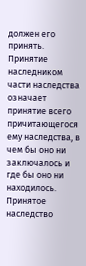должен его принять. Принятие наследником части наследства означает принятие всего причитающегося ему наследства, в чем бы оно ни заключалось и где бы оно ни находилось. Принятое наследство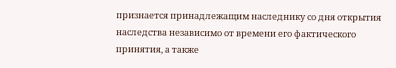признается принадлежащим наследнику со дня открытия наследства независимо от времени его фактического принятия, а также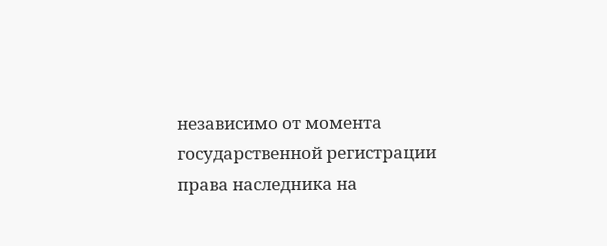независимо от момента государственной регистрации права наследника на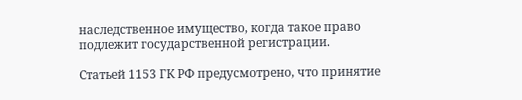наследственное имущество, когда такое право подлежит государственной регистрации.

Статьей 1153 ГК РФ предусмотрено, что принятие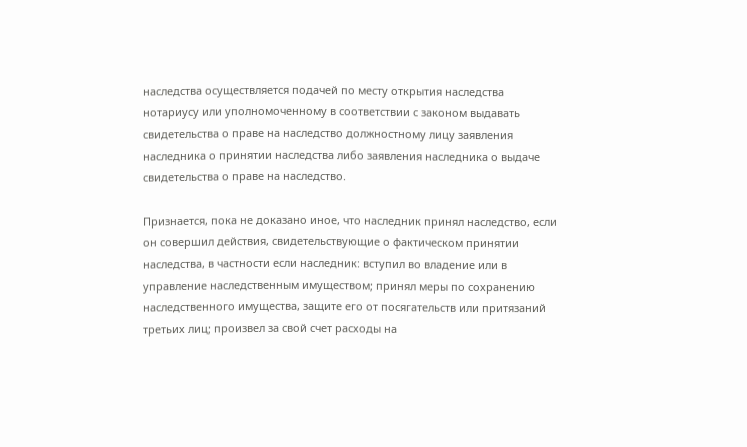наследства осуществляется подачей по месту открытия наследства нотариусу или уполномоченному в соответствии с законом выдавать свидетельства о праве на наследство должностному лицу заявления наследника о принятии наследства либо заявления наследника о выдаче свидетельства о праве на наследство.

Признается, пока не доказано иное, что наследник принял наследство, если он совершил действия, свидетельствующие о фактическом принятии наследства, в частности если наследник: вступил во владение или в управление наследственным имуществом; принял меры по сохранению наследственного имущества, защите его от посягательств или притязаний третьих лиц; произвел за свой счет расходы на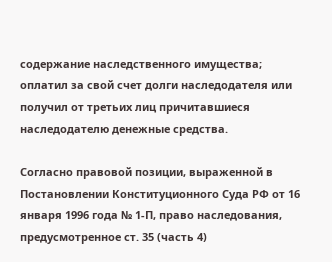содержание наследственного имущества; оплатил за свой счет долги наследодателя или получил от третьих лиц причитавшиеся наследодателю денежные средства.

Согласно правовой позиции, выраженной в Постановлении Конституционного Суда РФ от 16 января 1996 года № 1-П, право наследования, предусмотренное ст. 35 (часть 4)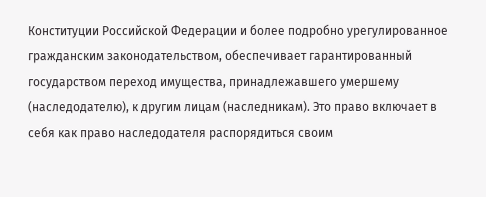Конституции Российской Федерации и более подробно урегулированное гражданским законодательством, обеспечивает гарантированный государством переход имущества, принадлежавшего умершему (наследодателю), к другим лицам (наследникам). Это право включает в себя как право наследодателя распорядиться своим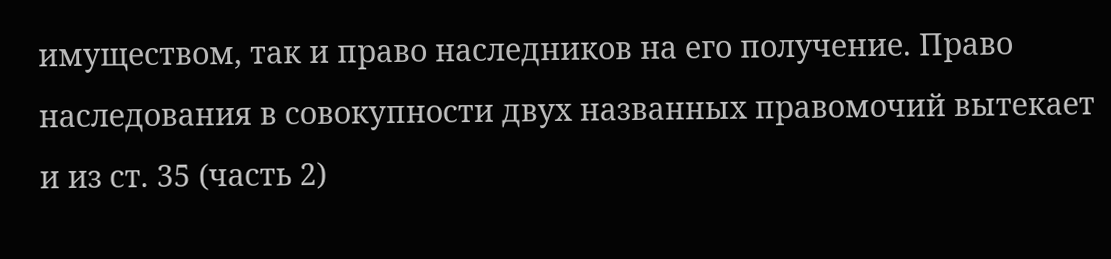имуществом, так и право наследников на его получение. Право наследования в совокупности двух названных правомочий вытекает и из ст. 35 (часть 2)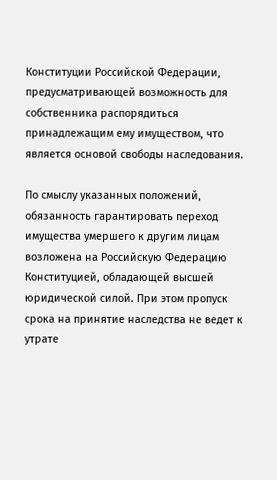Конституции Российской Федерации, предусматривающей возможность для собственника распорядиться принадлежащим ему имуществом, что является основой свободы наследования.

По смыслу указанных положений, обязанность гарантировать переход имущества умершего к другим лицам возложена на Российскую Федерацию Конституцией, обладающей высшей юридической силой. При этом пропуск срока на принятие наследства не ведет к утрате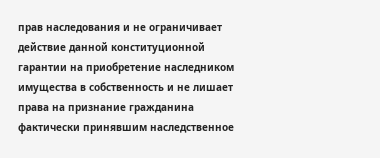прав наследования и не ограничивает действие данной конституционной гарантии на приобретение наследником имущества в собственность и не лишает права на признание гражданина фактически принявшим наследственное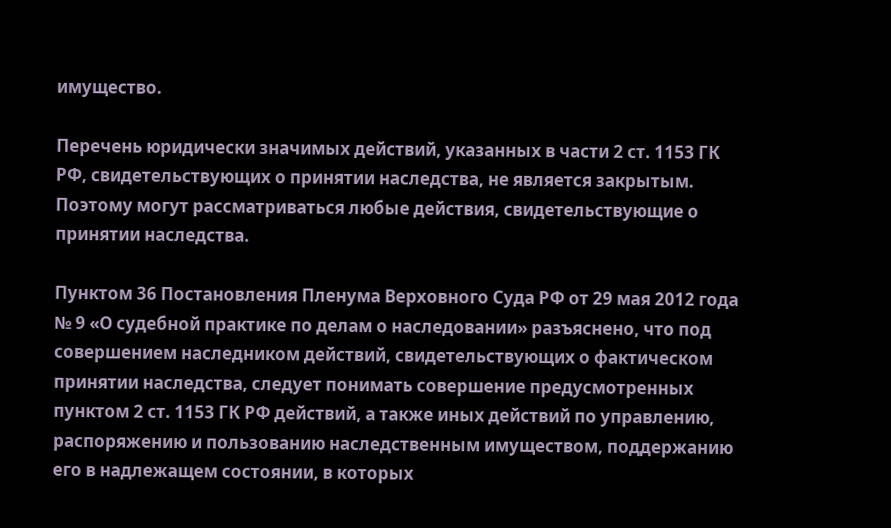имущество.

Перечень юридически значимых действий, указанных в части 2 ст. 1153 ГК РФ, свидетельствующих о принятии наследства, не является закрытым. Поэтому могут рассматриваться любые действия, свидетельствующие о принятии наследства.

Пунктом 36 Постановления Пленума Верховного Суда РФ от 29 мая 2012 года № 9 «О судебной практике по делам о наследовании» разъяснено, что под совершением наследником действий, свидетельствующих о фактическом принятии наследства, следует понимать совершение предусмотренных пунктом 2 ст. 1153 ГК РФ действий, а также иных действий по управлению, распоряжению и пользованию наследственным имуществом, поддержанию его в надлежащем состоянии, в которых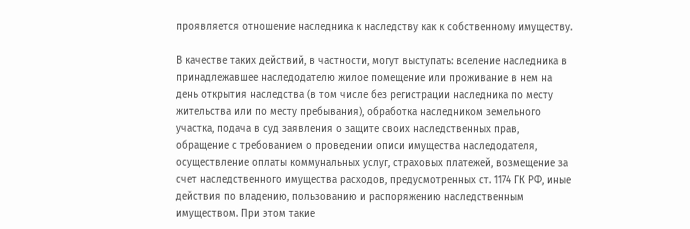проявляется отношение наследника к наследству как к собственному имуществу.

В качестве таких действий, в частности, могут выступать: вселение наследника в принадлежавшее наследодателю жилое помещение или проживание в нем на день открытия наследства (в том числе без регистрации наследника по месту жительства или по месту пребывания), обработка наследником земельного участка, подача в суд заявления о защите своих наследственных прав, обращение с требованием о проведении описи имущества наследодателя, осуществление оплаты коммунальных услуг, страховых платежей, возмещение за счет наследственного имущества расходов, предусмотренных ст. 1174 ГК РФ, иные действия по владению, пользованию и распоряжению наследственным имуществом. При этом такие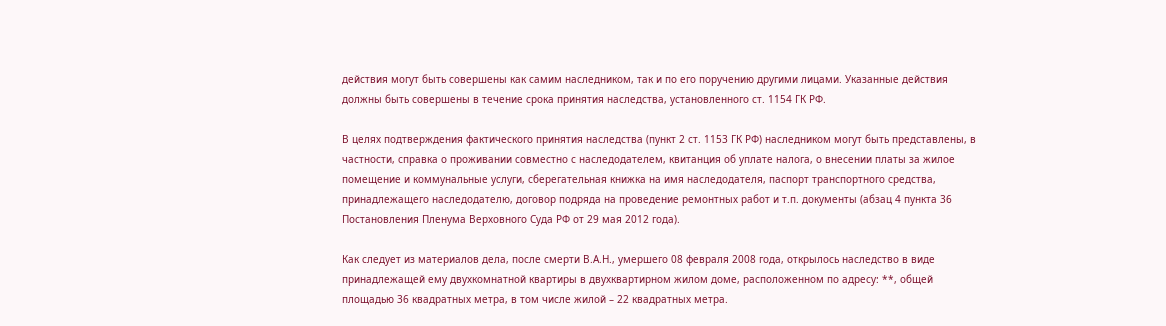действия могут быть совершены как самим наследником, так и по его поручению другими лицами. Указанные действия должны быть совершены в течение срока принятия наследства, установленного ст. 1154 ГК РФ.

В целях подтверждения фактического принятия наследства (пункт 2 ст. 1153 ГК РФ) наследником могут быть представлены, в частности, справка о проживании совместно с наследодателем, квитанция об уплате налога, о внесении платы за жилое помещение и коммунальные услуги, сберегательная книжка на имя наследодателя, паспорт транспортного средства, принадлежащего наследодателю, договор подряда на проведение ремонтных работ и т.п. документы (абзац 4 пункта 36 Постановления Пленума Верховного Суда РФ от 29 мая 2012 года).

Как следует из материалов дела, после смерти В.А.Н., умершего 08 февраля 2008 года, открылось наследство в виде принадлежащей ему двухкомнатной квартиры в двухквартирном жилом доме, расположенном по адресу: **, общей площадью 36 квадратных метра, в том числе жилой – 22 квадратных метра.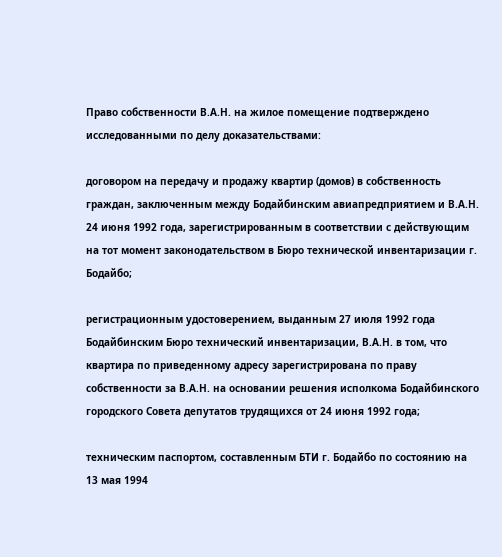Право собственности В.А.Н. на жилое помещение подтверждено исследованными по делу доказательствами:

договором на передачу и продажу квартир (домов) в собственность граждан, заключенным между Бодайбинским авиапредприятием и В.А.Н. 24 июня 1992 года, зарегистрированным в соответствии с действующим на тот момент законодательством в Бюро технической инвентаризации г. Бодайбо;

регистрационным удостоверением, выданным 27 июля 1992 года Бодайбинским Бюро технический инвентаризации, В.А.Н. в том, что квартира по приведенному адресу зарегистрирована по праву собственности за В.А.Н. на основании решения исполкома Бодайбинского городского Совета депутатов трудящихся от 24 июня 1992 года;

техническим паспортом, составленным БТИ г. Бодайбо по состоянию на 13 мая 1994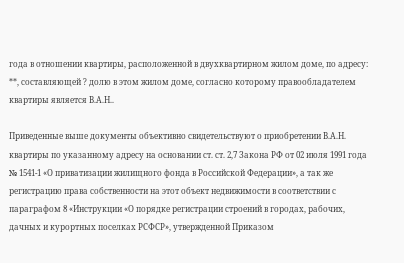года в отношении квартиры, расположенной в двухквартирном жилом доме, по адресу: **, составляющей ? долю в этом жилом доме, согласно которому правообладателем квартиры является В.А.Н..

Приведенные выше документы объективно свидетельствуют о приобретении В.А.Н. квартиры по указанному адресу на основании ст. ст. 2,7 Закона РФ от 02 июля 1991 года № 1541-1 «О приватизации жилищного фонда в Российской Федерации», а так же регистрацию права собственности на этот объект недвижимости в соответствии с параграфом 8 «Инструкции «О порядке регистрации строений в городах, рабочих, дачных и курортных поселках РСФСР», утвержденной Приказом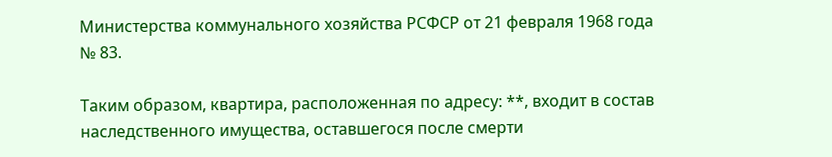Министерства коммунального хозяйства РСФСР от 21 февраля 1968 года № 83.

Таким образом, квартира, расположенная по адресу: **, входит в состав наследственного имущества, оставшегося после смерти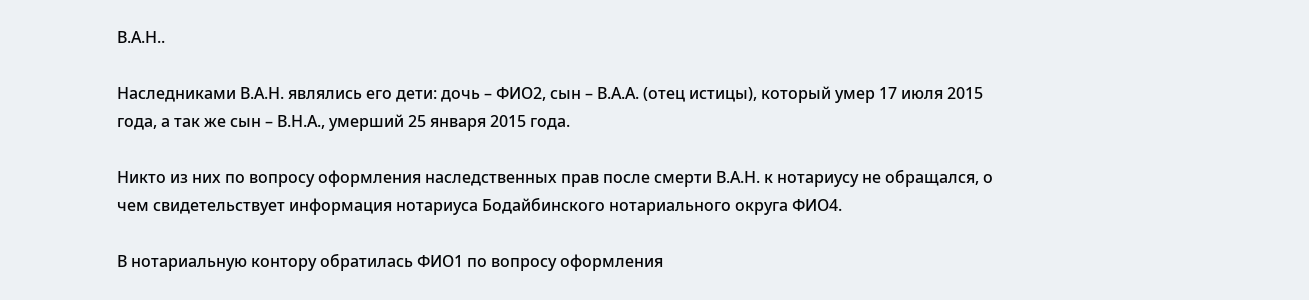В.А.Н..

Наследниками В.А.Н. являлись его дети: дочь – ФИО2, сын – В.А.А. (отец истицы), который умер 17 июля 2015 года, а так же сын – В.Н.А., умерший 25 января 2015 года.

Никто из них по вопросу оформления наследственных прав после смерти В.А.Н. к нотариусу не обращался, о чем свидетельствует информация нотариуса Бодайбинского нотариального округа ФИО4.

В нотариальную контору обратилась ФИО1 по вопросу оформления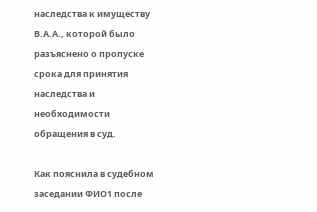наследства к имуществу В.А.А., которой было разъяснено о пропуске срока для принятия наследства и необходимости обращения в суд.

Как пояснила в судебном заседании ФИО1 после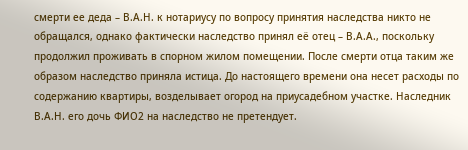смерти ее деда – В.А.Н. к нотариусу по вопросу принятия наследства никто не обращался, однако фактически наследство принял её отец – В.А.А., поскольку продолжил проживать в спорном жилом помещении. После смерти отца таким же образом наследство приняла истица. До настоящего времени она несет расходы по содержанию квартиры, возделывает огород на приусадебном участке. Наследник В.А.Н. его дочь ФИО2 на наследство не претендует.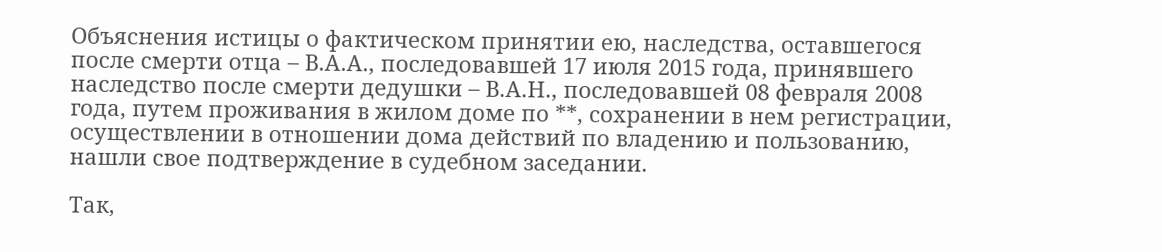Объяснения истицы о фактическом принятии ею, наследства, оставшегося после смерти отца – В.А.А., последовавшей 17 июля 2015 года, принявшего наследство после смерти дедушки – В.А.Н., последовавшей 08 февраля 2008 года, путем проживания в жилом доме по **, сохранении в нем регистрации, осуществлении в отношении дома действий по владению и пользованию, нашли свое подтверждение в судебном заседании.

Так,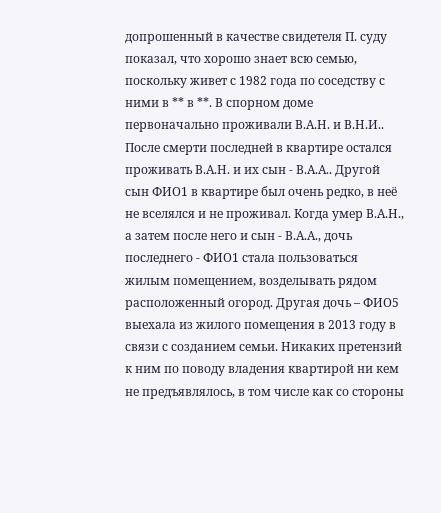допрошенный в качестве свидетеля П. суду показал, что хорошо знает всю семью, поскольку живет с 1982 года по соседству с ними в ** в **. В спорном доме первоначально проживали В.А.Н. и В.Н.И.. После смерти последней в квартире остался проживать В.А.Н. и их сын - В.А.А.. Другой сын ФИО1 в квартире был очень редко, в неё не вселялся и не проживал. Когда умер В.А.Н., а затем после него и сын - В.А.А., дочь последнего - ФИО1 стала пользоваться жилым помещением, возделывать рядом расположенный огород. Другая дочь – ФИО5 выехала из жилого помещения в 2013 году в связи с созданием семьи. Никаких претензий к ним по поводу владения квартирой ни кем не предъявлялось, в том числе как со стороны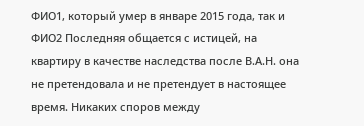ФИО1, который умер в январе 2015 года, так и ФИО2 Последняя общается с истицей, на квартиру в качестве наследства после В.А.Н. она не претендовала и не претендует в настоящее время. Никаких споров между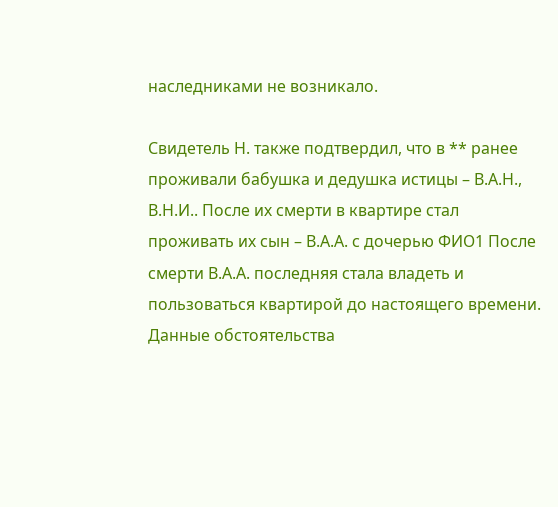наследниками не возникало.

Свидетель Н. также подтвердил, что в ** ранее проживали бабушка и дедушка истицы – В.А.Н., В.Н.И.. После их смерти в квартире стал проживать их сын – В.А.А. с дочерью ФИО1 После смерти В.А.А. последняя стала владеть и пользоваться квартирой до настоящего времени. Данные обстоятельства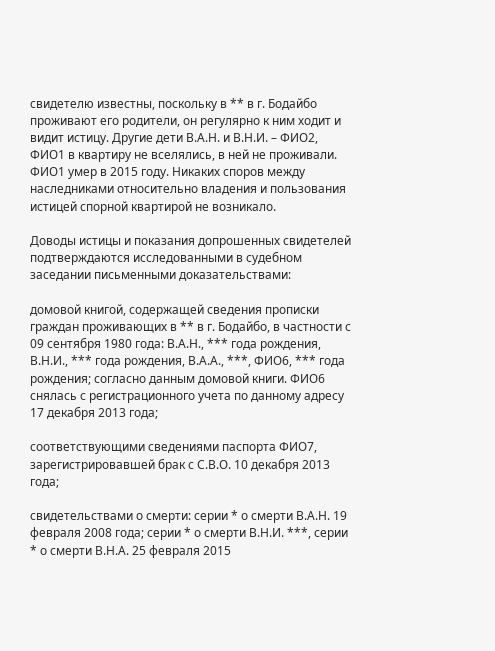свидетелю известны, поскольку в ** в г. Бодайбо проживают его родители, он регулярно к ним ходит и видит истицу. Другие дети В.А.Н. и В.Н.И. – ФИО2, ФИО1 в квартиру не вселялись, в ней не проживали. ФИО1 умер в 2015 году. Никаких споров между наследниками относительно владения и пользования истицей спорной квартирой не возникало.

Доводы истицы и показания допрошенных свидетелей подтверждаются исследованными в судебном заседании письменными доказательствами:

домовой книгой, содержащей сведения прописки граждан проживающих в ** в г. Бодайбо, в частности с 09 сентября 1980 года: В.А.Н., *** года рождения, В.Н.И., *** года рождения, В.А.А., ***, ФИО6, *** года рождения; согласно данным домовой книги. ФИО6 снялась с регистрационного учета по данному адресу 17 декабря 2013 года;

соответствующими сведениями паспорта ФИО7, зарегистрировавшей брак с С.В.О. 10 декабря 2013 года;

свидетельствами о смерти: серии * о смерти В.А.Н. 19 февраля 2008 года; серии * о смерти В.Н.И. ***, серии * о смерти В.Н.А. 25 февраля 2015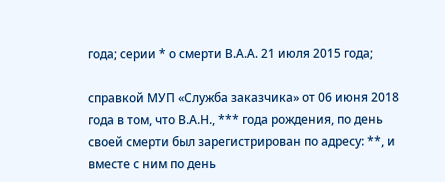года; серии * о смерти В.А.А. 21 июля 2015 года;

справкой МУП «Служба заказчика» от 06 июня 2018 года в том, что В.А.Н., *** года рождения, по день своей смерти был зарегистрирован по адресу: **, и вместе с ним по день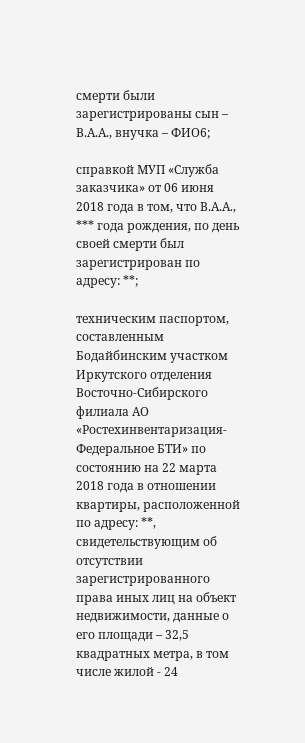смерти были зарегистрированы сын – В.А.А., внучка – ФИО6;

справкой МУП «Служба заказчика» от 06 июня 2018 года в том, что В.А.А., *** года рождения, по день своей смерти был зарегистрирован по адресу: **;

техническим паспортом, составленным Бодайбинским участком Иркутского отделения Восточно-Сибирского филиала АО «Ростехинвентаризация-Федеральное БТИ» по состоянию на 22 марта 2018 года в отношении квартиры, расположенной по адресу: **, свидетельствующим об отсутствии зарегистрированного права иных лиц на объект недвижимости, данные о его площади – 32,5 квадратных метра, в том числе жилой - 24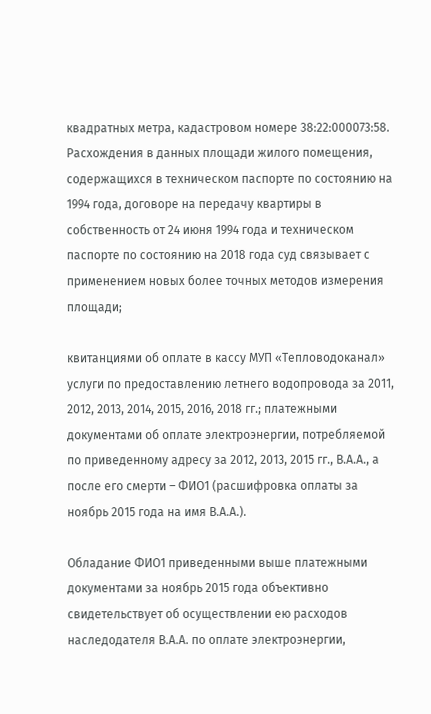квадратных метра, кадастровом номере 38:22:000073:58. Расхождения в данных площади жилого помещения, содержащихся в техническом паспорте по состоянию на 1994 года, договоре на передачу квартиры в собственность от 24 июня 1994 года и техническом паспорте по состоянию на 2018 года суд связывает с применением новых более точных методов измерения площади;

квитанциями об оплате в кассу МУП «Тепловодоканал» услуги по предоставлению летнего водопровода за 2011, 2012, 2013, 2014, 2015, 2016, 2018 гг.; платежными документами об оплате электроэнергии, потребляемой по приведенному адресу за 2012, 2013, 2015 гг., В.А.А., а после его смерти – ФИО1 (расшифровка оплаты за ноябрь 2015 года на имя В.А.А.).

Обладание ФИО1 приведенными выше платежными документами за ноябрь 2015 года объективно свидетельствует об осуществлении ею расходов наследодателя В.А.А. по оплате электроэнергии,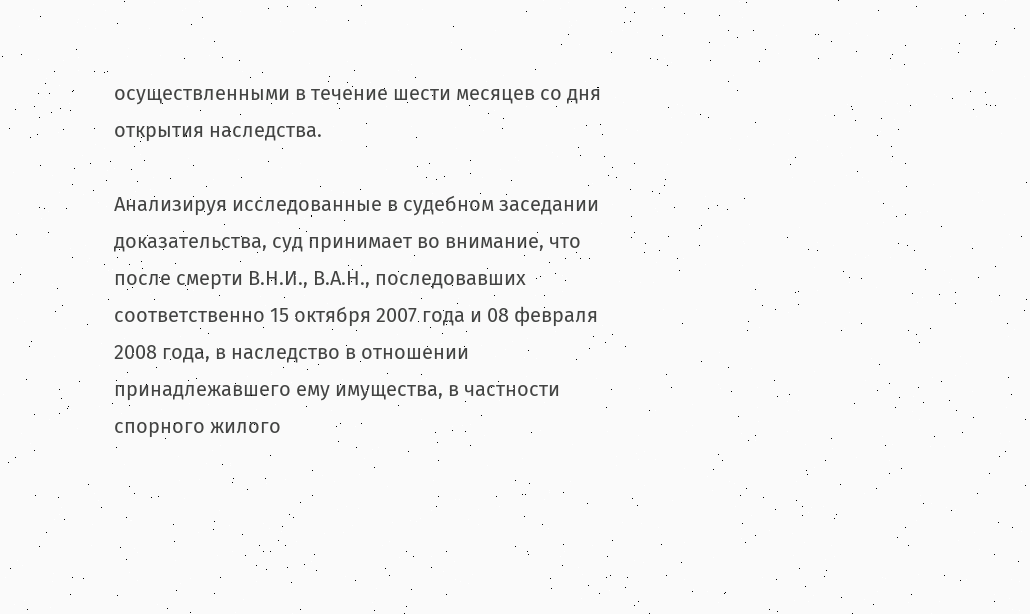осуществленными в течение шести месяцев со дня открытия наследства.

Анализируя исследованные в судебном заседании доказательства, суд принимает во внимание, что после смерти В.Н.И., В.А.Н., последовавших соответственно 15 октября 2007 года и 08 февраля 2008 года, в наследство в отношении принадлежавшего ему имущества, в частности спорного жилого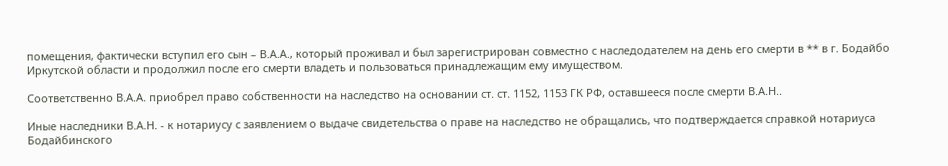помещения, фактически вступил его сын – В.А.А., который проживал и был зарегистрирован совместно с наследодателем на день его смерти в ** в г. Бодайбо Иркутской области и продолжил после его смерти владеть и пользоваться принадлежащим ему имуществом.

Соответственно В.А.А. приобрел право собственности на наследство на основании ст. ст. 1152, 1153 ГК РФ, оставшееся после смерти В.А.Н..

Иные наследники В.А.Н. - к нотариусу с заявлением о выдаче свидетельства о праве на наследство не обращались, что подтверждается справкой нотариуса Бодайбинского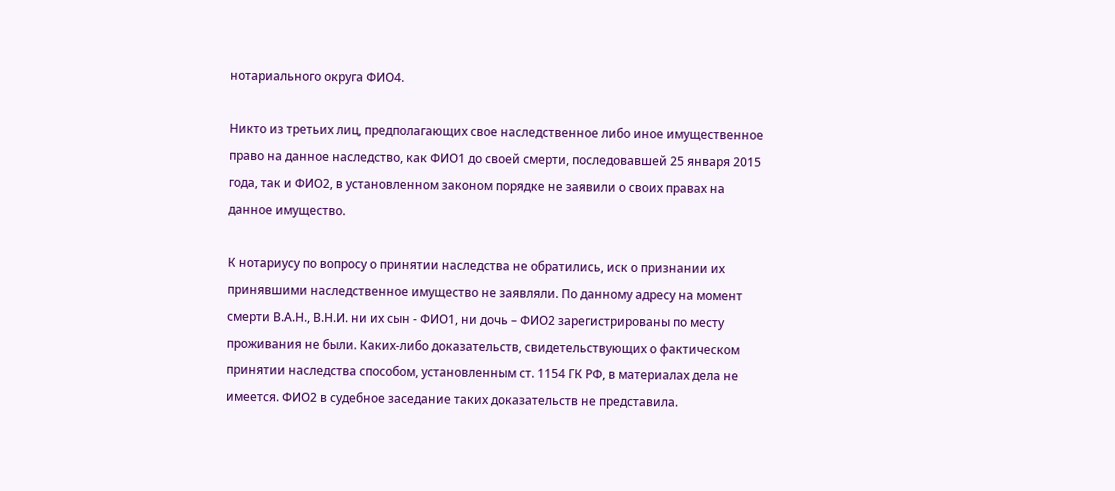нотариального округа ФИО4.

Никто из третьих лиц, предполагающих свое наследственное либо иное имущественное право на данное наследство, как ФИО1 до своей смерти, последовавшей 25 января 2015 года, так и ФИО2, в установленном законом порядке не заявили о своих правах на данное имущество.

К нотариусу по вопросу о принятии наследства не обратились, иск о признании их принявшими наследственное имущество не заявляли. По данному адресу на момент смерти В.А.Н., В.Н.И. ни их сын - ФИО1, ни дочь – ФИО2 зарегистрированы по месту проживания не были. Каких-либо доказательств, свидетельствующих о фактическом принятии наследства способом, установленным ст. 1154 ГК РФ, в материалах дела не имеется. ФИО2 в судебное заседание таких доказательств не представила.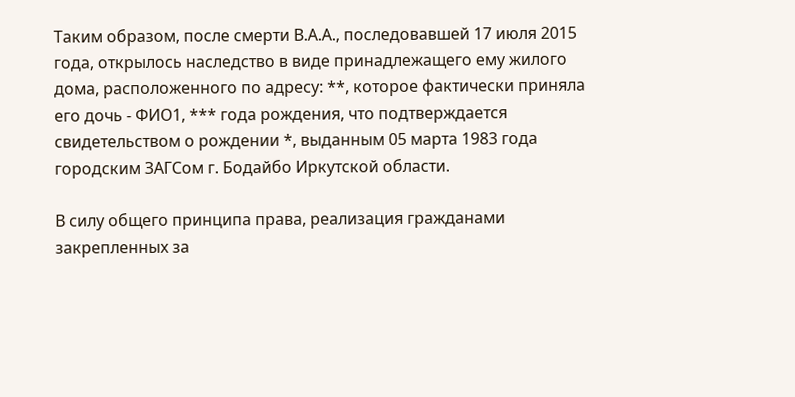Таким образом, после смерти В.А.А., последовавшей 17 июля 2015 года, открылось наследство в виде принадлежащего ему жилого дома, расположенного по адресу: **, которое фактически приняла его дочь - ФИО1, *** года рождения, что подтверждается свидетельством о рождении *, выданным 05 марта 1983 года городским ЗАГСом г. Бодайбо Иркутской области.

В силу общего принципа права, реализация гражданами закрепленных за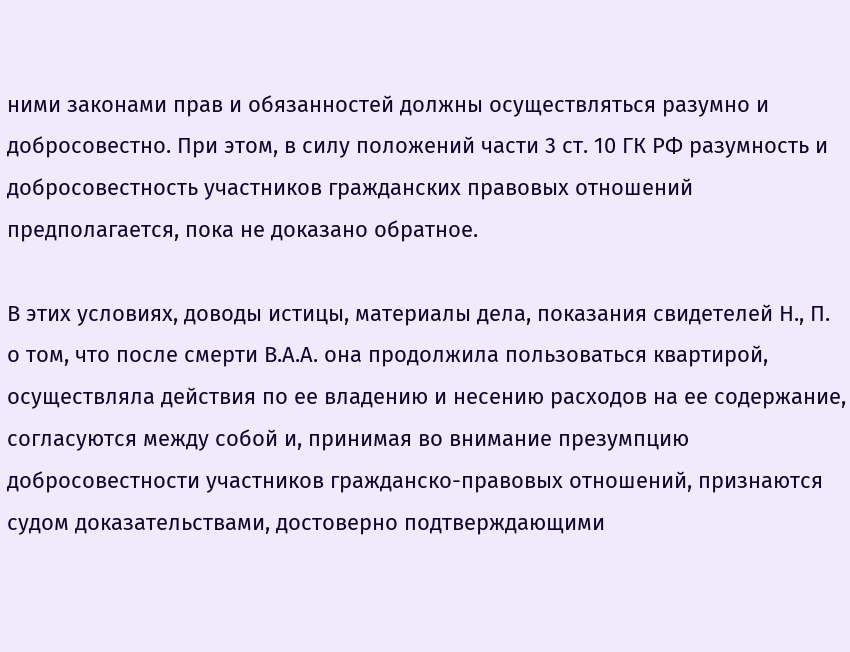ними законами прав и обязанностей должны осуществляться разумно и добросовестно. При этом, в силу положений части 3 ст. 10 ГК РФ разумность и добросовестность участников гражданских правовых отношений предполагается, пока не доказано обратное.

В этих условиях, доводы истицы, материалы дела, показания свидетелей Н., П. о том, что после смерти В.А.А. она продолжила пользоваться квартирой, осуществляла действия по ее владению и несению расходов на ее содержание, согласуются между собой и, принимая во внимание презумпцию добросовестности участников гражданско-правовых отношений, признаются судом доказательствами, достоверно подтверждающими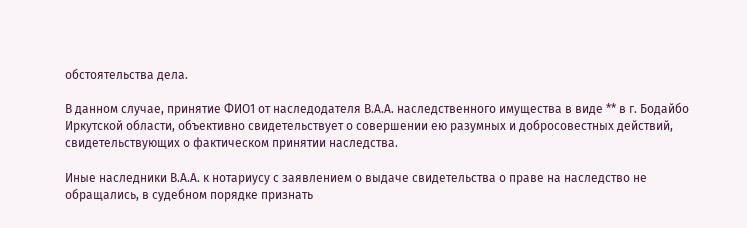обстоятельства дела.

В данном случае, принятие ФИО1 от наследодателя В.А.А. наследственного имущества в виде ** в г. Бодайбо Иркутской области, объективно свидетельствует о совершении ею разумных и добросовестных действий, свидетельствующих о фактическом принятии наследства.

Иные наследники В.А.А. к нотариусу с заявлением о выдаче свидетельства о праве на наследство не обращались, в судебном порядке признать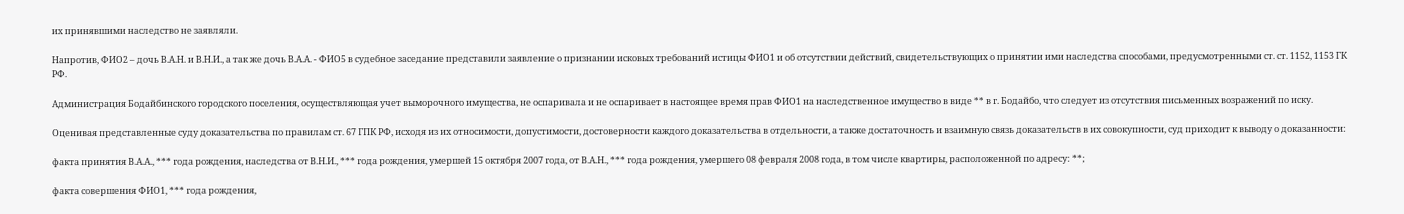их принявшими наследство не заявляли.

Напротив, ФИО2 – дочь В.А.Н. и В.Н.И., а так же дочь В.А.А. - ФИО5 в судебное заседание представили заявление о признании исковых требований истицы ФИО1 и об отсутствии действий, свидетельствующих о принятии ими наследства способами, предусмотренными ст. ст. 1152, 1153 ГК РФ.

Администрация Бодайбинского городского поселения, осуществляющая учет выморочного имущества, не оспаривала и не оспаривает в настоящее время прав ФИО1 на наследственное имущество в виде ** в г. Бодайбо, что следует из отсутствия письменных возражений по иску.

Оценивая представленные суду доказательства по правилам ст. 67 ГПК РФ, исходя из их относимости, допустимости, достоверности каждого доказательства в отдельности, а также достаточность и взаимную связь доказательств в их совокупности, суд приходит к выводу о доказанности:

факта принятия В.А.А., *** года рождения, наследства от В.Н.И., *** года рождения, умершей 15 октября 2007 года, от В.А.Н., *** года рождения, умершего 08 февраля 2008 года, в том числе квартиры, расположенной по адресу: **;

факта совершения ФИО1, *** года рождения,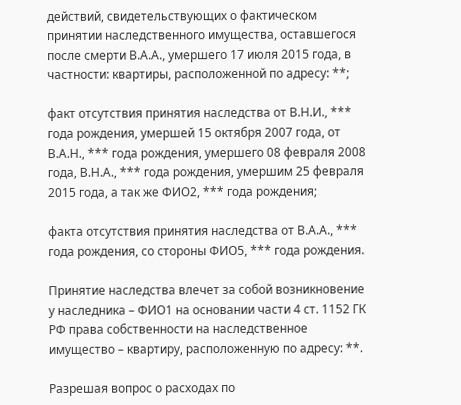действий, свидетельствующих о фактическом принятии наследственного имущества, оставшегося после смерти В.А.А., умершего 17 июля 2015 года, в частности: квартиры, расположенной по адресу: **;

факт отсутствия принятия наследства от В.Н.И., *** года рождения, умершей 15 октября 2007 года, от В.А.Н., *** года рождения, умершего 08 февраля 2008 года, В.Н.А., *** года рождения, умершим 25 февраля 2015 года, а так же ФИО2, *** года рождения;

факта отсутствия принятия наследства от В.А.А., *** года рождения, со стороны ФИО5, *** года рождения.

Принятие наследства влечет за собой возникновение у наследника – ФИО1 на основании части 4 ст. 1152 ГК РФ права собственности на наследственное имущество – квартиру, расположенную по адресу: **.

Разрешая вопрос о расходах по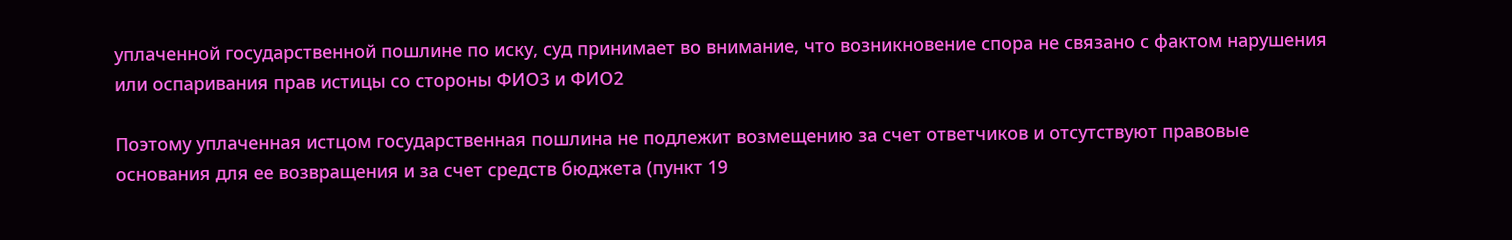уплаченной государственной пошлине по иску, суд принимает во внимание, что возникновение спора не связано с фактом нарушения или оспаривания прав истицы со стороны ФИО3 и ФИО2

Поэтому уплаченная истцом государственная пошлина не подлежит возмещению за счет ответчиков и отсутствуют правовые основания для ее возвращения и за счет средств бюджета (пункт 19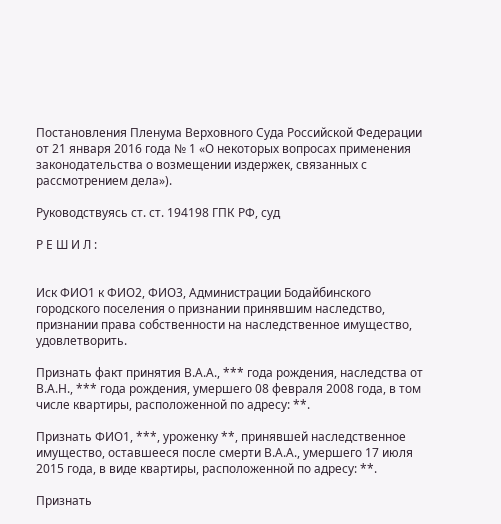Постановления Пленума Верховного Суда Российской Федерации от 21 января 2016 года № 1 «О некоторых вопросах применения законодательства о возмещении издержек, связанных с рассмотрением дела»).

Руководствуясь ст. ст. 194198 ГПК РФ, суд

Р Е Ш И Л :


Иск ФИО1 к ФИО2, ФИО3, Администрации Бодайбинского городского поселения о признании принявшим наследство, признании права собственности на наследственное имущество, удовлетворить.

Признать факт принятия В.А.А., *** года рождения, наследства от В.А.Н., *** года рождения, умершего 08 февраля 2008 года, в том числе квартиры, расположенной по адресу: **.

Признать ФИО1, ***, уроженку **, принявшей наследственное имущество, оставшееся после смерти В.А.А., умершего 17 июля 2015 года, в виде квартиры, расположенной по адресу: **.

Признать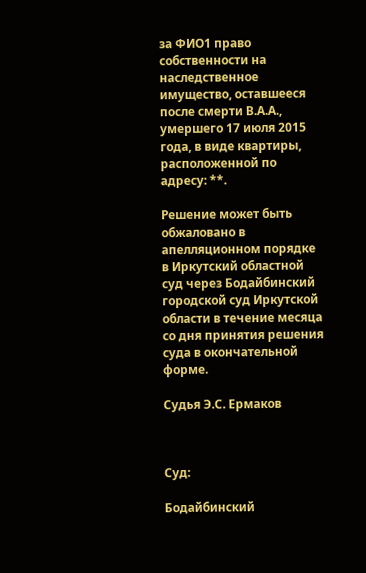за ФИО1 право собственности на наследственное имущество, оставшееся после смерти В.А.А., умершего 17 июля 2015 года, в виде квартиры, расположенной по адресу: **.

Решение может быть обжаловано в апелляционном порядке в Иркутский областной суд через Бодайбинский городской суд Иркутской области в течение месяца со дня принятия решения суда в окончательной форме.

Судья Э.С. Ермаков



Суд:

Бодайбинский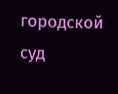городской суд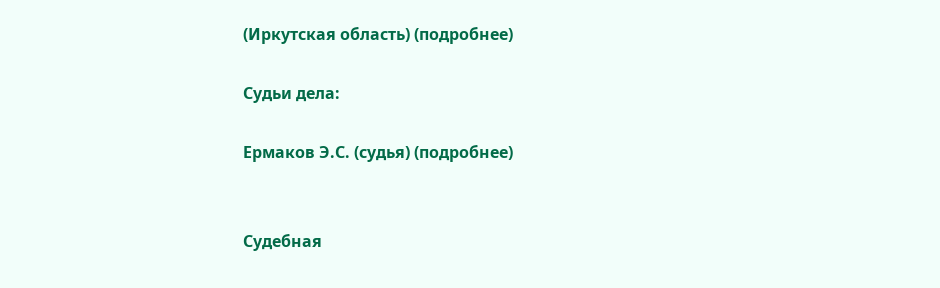(Иркутская область) (подробнее)

Судьи дела:

Ермаков Э.С. (судья) (подробнее)


Судебная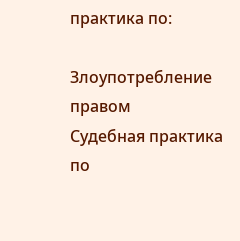практика по:

Злоупотребление правом
Судебная практика по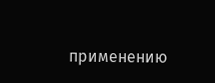применению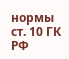нормы ст. 10 ГК РФ